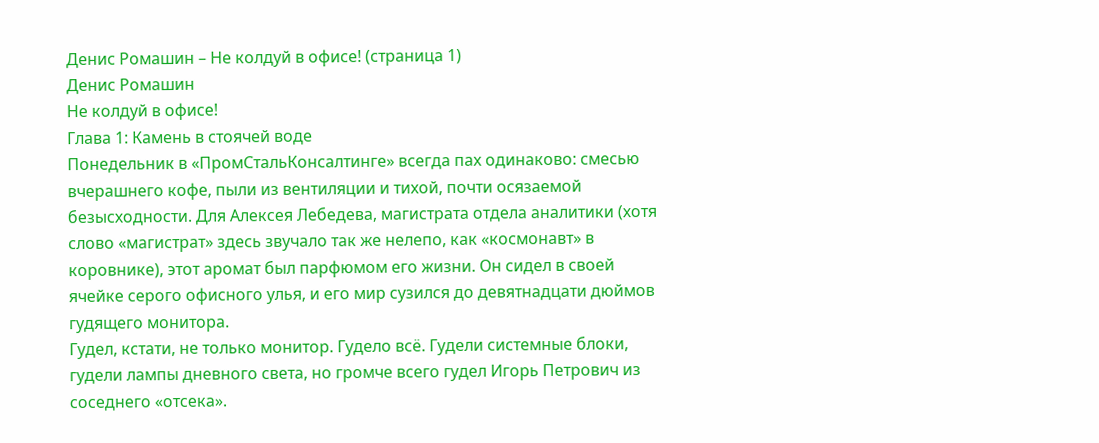Денис Ромашин – Не колдуй в офисе! (страница 1)
Денис Ромашин
Не колдуй в офисе!
Глава 1: Камень в стоячей воде
Понедельник в «ПромСтальКонсалтинге» всегда пах одинаково: смесью вчерашнего кофе, пыли из вентиляции и тихой, почти осязаемой безысходности. Для Алексея Лебедева, магистрата отдела аналитики (хотя слово «магистрат» здесь звучало так же нелепо, как «космонавт» в коровнике), этот аромат был парфюмом его жизни. Он сидел в своей ячейке серого офисного улья, и его мир сузился до девятнадцати дюймов гудящего монитора.
Гудел, кстати, не только монитор. Гудело всё. Гудели системные блоки, гудели лампы дневного света, но громче всего гудел Игорь Петрович из соседнего «отсека».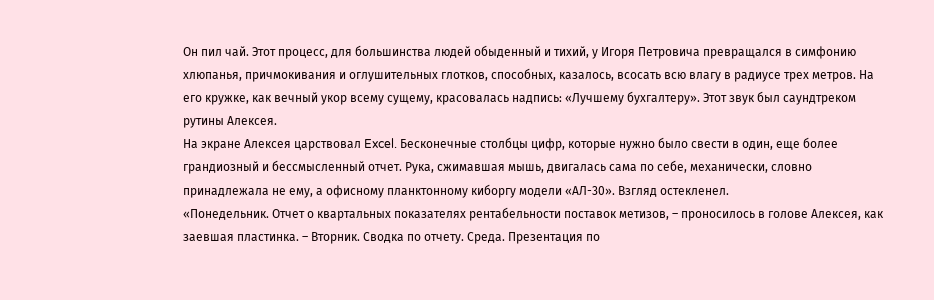Он пил чай. Этот процесс, для большинства людей обыденный и тихий, у Игоря Петровича превращался в симфонию хлюпанья, причмокивания и оглушительных глотков, способных, казалось, всосать всю влагу в радиусе трех метров. На его кружке, как вечный укор всему сущему, красовалась надпись: «Лучшему бухгалтеру». Этот звук был саундтреком рутины Алексея.
На экране Алексея царствовал Excel. Бесконечные столбцы цифр, которые нужно было свести в один, еще более грандиозный и бессмысленный отчет. Рука, сжимавшая мышь, двигалась сама по себе, механически, словно принадлежала не ему, а офисному планктонному киборгу модели «АЛ-30». Взгляд остекленел.
«Понедельник. Отчет о квартальных показателях рентабельности поставок метизов, – проносилось в голове Алексея, как заевшая пластинка. – Вторник. Сводка по отчету. Среда. Презентация по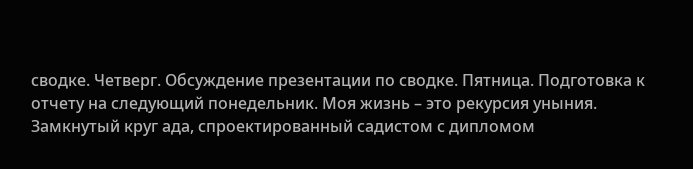сводке. Четверг. Обсуждение презентации по сводке. Пятница. Подготовка к отчету на следующий понедельник. Моя жизнь – это рекурсия уныния. Замкнутый круг ада, спроектированный садистом с дипломом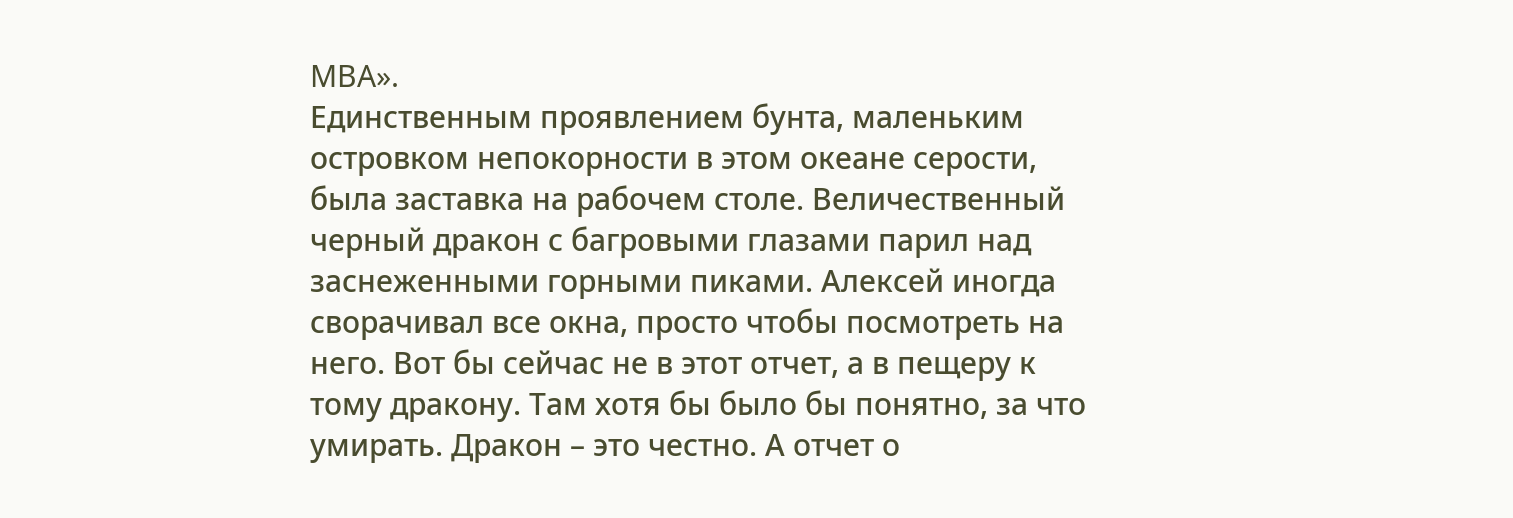MBA».
Единственным проявлением бунта, маленьким островком непокорности в этом океане серости, была заставка на рабочем столе. Величественный черный дракон с багровыми глазами парил над заснеженными горными пиками. Алексей иногда сворачивал все окна, просто чтобы посмотреть на него. Вот бы сейчас не в этот отчет, а в пещеру к тому дракону. Там хотя бы было бы понятно, за что умирать. Дракон – это честно. А отчет о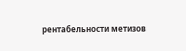рентабельности метизов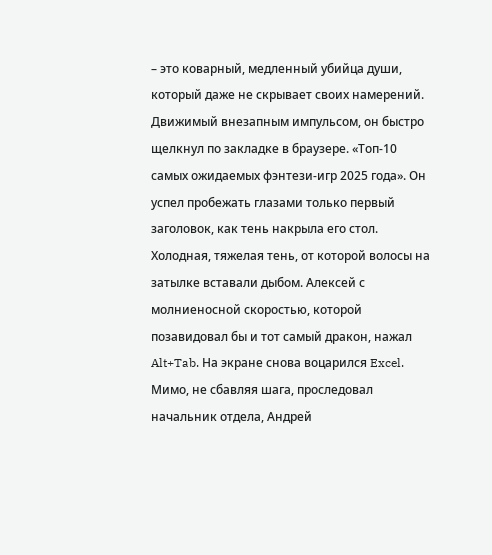– это коварный, медленный убийца души, который даже не скрывает своих намерений.
Движимый внезапным импульсом, он быстро щелкнул по закладке в браузере. «Топ-10 самых ожидаемых фэнтези-игр 2025 года». Он успел пробежать глазами только первый заголовок, как тень накрыла его стол. Холодная, тяжелая тень, от которой волосы на затылке вставали дыбом. Алексей с молниеносной скоростью, которой позавидовал бы и тот самый дракон, нажал Alt+Tab. На экране снова воцарился Excel.
Мимо, не сбавляя шага, проследовал начальник отдела, Андрей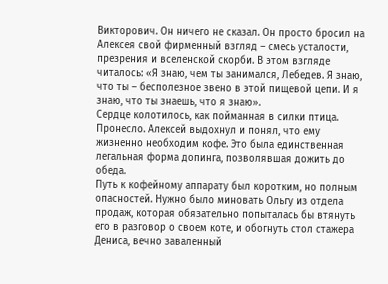Викторович. Он ничего не сказал. Он просто бросил на Алексея свой фирменный взгляд – смесь усталости, презрения и вселенской скорби. В этом взгляде читалось: «Я знаю, чем ты занимался, Лебедев. Я знаю, что ты – бесполезное звено в этой пищевой цепи. И я знаю, что ты знаешь, что я знаю».
Сердце колотилось, как пойманная в силки птица. Пронесло. Алексей выдохнул и понял, что ему жизненно необходим кофе. Это была единственная легальная форма допинга, позволявшая дожить до обеда.
Путь к кофейному аппарату был коротким, но полным опасностей. Нужно было миновать Ольгу из отдела продаж, которая обязательно попыталась бы втянуть его в разговор о своем коте, и обогнуть стол стажера Дениса, вечно заваленный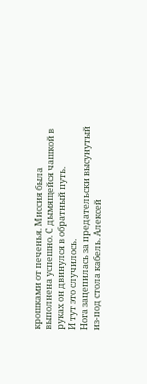крошками от печенья. Миссия была выполнена успешно. С дымящейся чашкой в руках он двинулся в обратный путь.
И тут это случилось.
Нога зацепилась за предательски высунутый из-под стола кабель. Алексей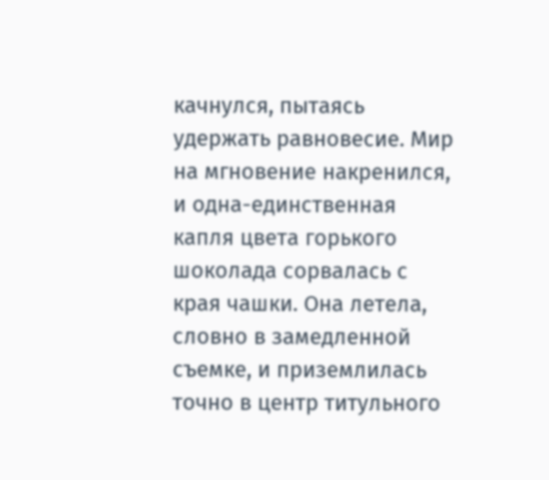качнулся, пытаясь удержать равновесие. Мир на мгновение накренился, и одна-единственная капля цвета горького шоколада сорвалась с края чашки. Она летела, словно в замедленной съемке, и приземлилась точно в центр титульного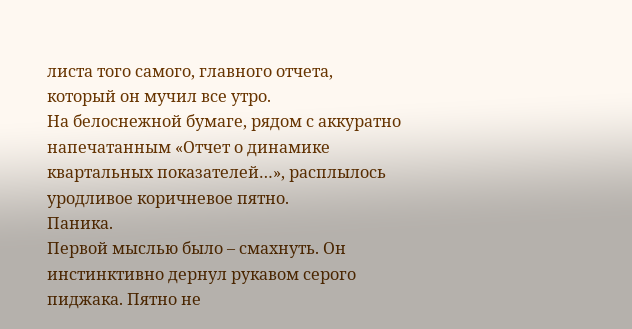листа того самого, главного отчета, который он мучил все утро.
На белоснежной бумаге, рядом с аккуратно напечатанным «Отчет о динамике квартальных показателей…», расплылось уродливое коричневое пятно.
Паника.
Первой мыслью было – смахнуть. Он инстинктивно дернул рукавом серого пиджака. Пятно не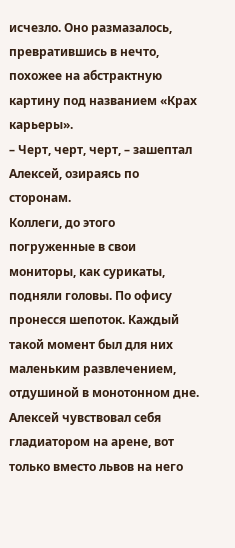исчезло. Оно размазалось, превратившись в нечто, похожее на абстрактную картину под названием «Крах карьеры».
– Черт, черт, черт, – зашептал Алексей, озираясь по сторонам.
Коллеги, до этого погруженные в свои мониторы, как сурикаты, подняли головы. По офису пронесся шепоток. Каждый такой момент был для них маленьким развлечением, отдушиной в монотонном дне. Алексей чувствовал себя гладиатором на арене, вот только вместо львов на него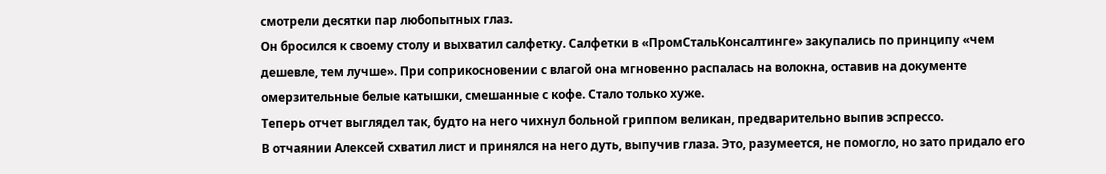смотрели десятки пар любопытных глаз.
Он бросился к своему столу и выхватил салфетку. Салфетки в «ПромСтальКонсалтинге» закупались по принципу «чем дешевле, тем лучше». При соприкосновении с влагой она мгновенно распалась на волокна, оставив на документе омерзительные белые катышки, смешанные с кофе. Стало только хуже.
Теперь отчет выглядел так, будто на него чихнул больной гриппом великан, предварительно выпив эспрессо.
В отчаянии Алексей схватил лист и принялся на него дуть, выпучив глаза. Это, разумеется, не помогло, но зато придало его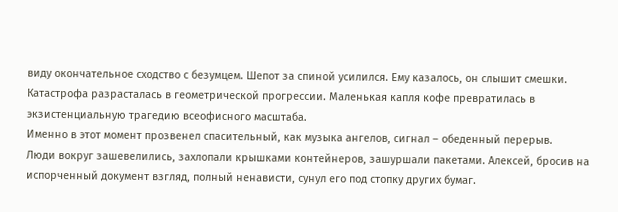виду окончательное сходство с безумцем. Шепот за спиной усилился. Ему казалось, он слышит смешки. Катастрофа разрасталась в геометрической прогрессии. Маленькая капля кофе превратилась в экзистенциальную трагедию всеофисного масштаба.
Именно в этот момент прозвенел спасительный, как музыка ангелов, сигнал – обеденный перерыв.
Люди вокруг зашевелились, захлопали крышками контейнеров, зашуршали пакетами. Алексей, бросив на испорченный документ взгляд, полный ненависти, сунул его под стопку других бумаг.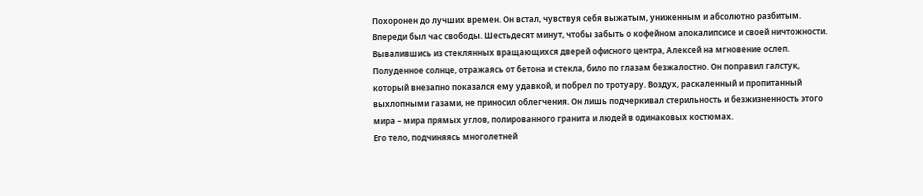Похоронен до лучших времен. Он встал, чувствуя себя выжатым, униженным и абсолютно разбитым. Впереди был час свободы. Шестьдесят минут, чтобы забыть о кофейном апокалипсисе и своей ничтожности.
Вывалившись из стеклянных вращающихся дверей офисного центра, Алексей на мгновение ослеп. Полуденное солнце, отражаясь от бетона и стекла, било по глазам безжалостно. Он поправил галстук, который внезапно показался ему удавкой, и побрел по тротуару. Воздух, раскаленный и пропитанный выхлопными газами, не приносил облегчения. Он лишь подчеркивал стерильность и безжизненность этого мира – мира прямых углов, полированного гранита и людей в одинаковых костюмах.
Его тело, подчиняясь многолетней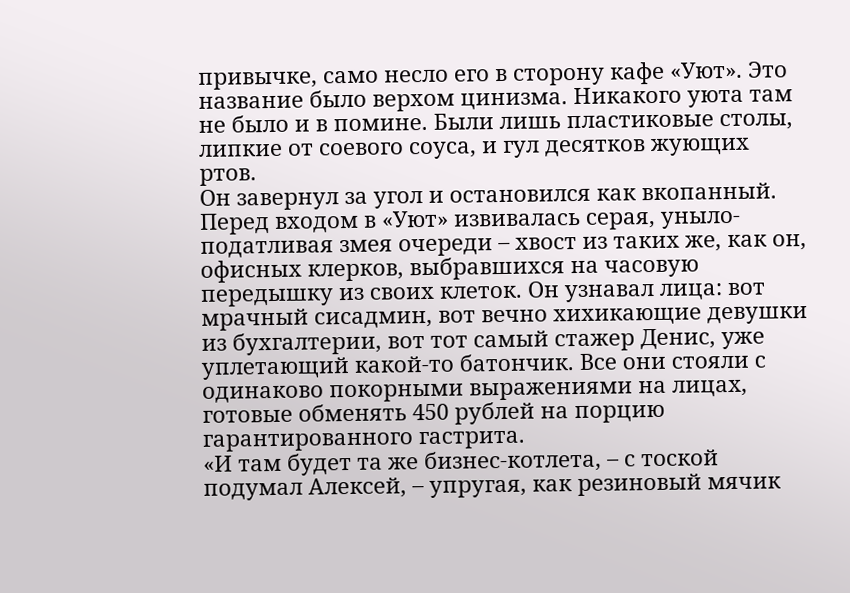привычке, само несло его в сторону кафе «Уют». Это название было верхом цинизма. Никакого уюта там не было и в помине. Были лишь пластиковые столы, липкие от соевого соуса, и гул десятков жующих ртов.
Он завернул за угол и остановился как вкопанный. Перед входом в «Уют» извивалась серая, уныло-податливая змея очереди – хвост из таких же, как он, офисных клерков, выбравшихся на часовую передышку из своих клеток. Он узнавал лица: вот мрачный сисадмин, вот вечно хихикающие девушки из бухгалтерии, вот тот самый стажер Денис, уже уплетающий какой-то батончик. Все они стояли с одинаково покорными выражениями на лицах, готовые обменять 450 рублей на порцию гарантированного гастрита.
«И там будет та же бизнес-котлета, – с тоской подумал Алексей, – упругая, как резиновый мячик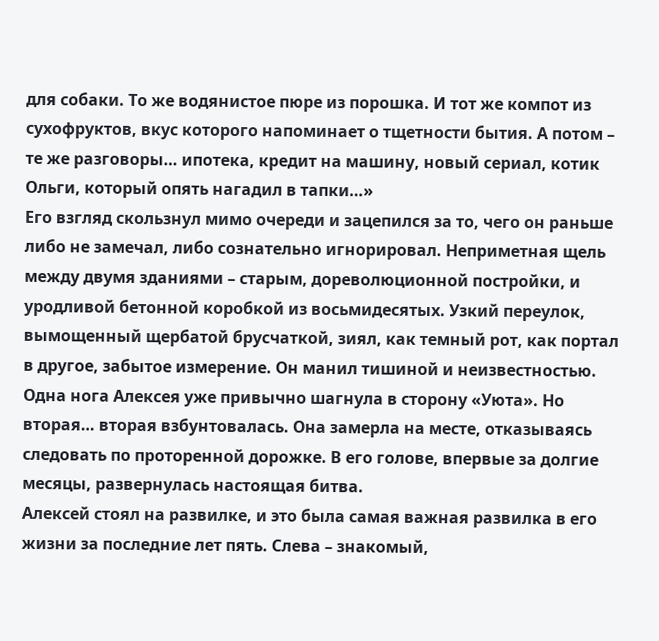для собаки. То же водянистое пюре из порошка. И тот же компот из сухофруктов, вкус которого напоминает о тщетности бытия. А потом – те же разговоры… ипотека, кредит на машину, новый сериал, котик Ольги, который опять нагадил в тапки…»
Его взгляд скользнул мимо очереди и зацепился за то, чего он раньше либо не замечал, либо сознательно игнорировал. Неприметная щель между двумя зданиями – старым, дореволюционной постройки, и уродливой бетонной коробкой из восьмидесятых. Узкий переулок, вымощенный щербатой брусчаткой, зиял, как темный рот, как портал в другое, забытое измерение. Он манил тишиной и неизвестностью.
Одна нога Алексея уже привычно шагнула в сторону «Уюта». Но вторая… вторая взбунтовалась. Она замерла на месте, отказываясь следовать по проторенной дорожке. В его голове, впервые за долгие месяцы, развернулась настоящая битва.
Алексей стоял на развилке, и это была самая важная развилка в его жизни за последние лет пять. Слева – знакомый,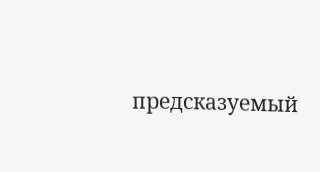предсказуемый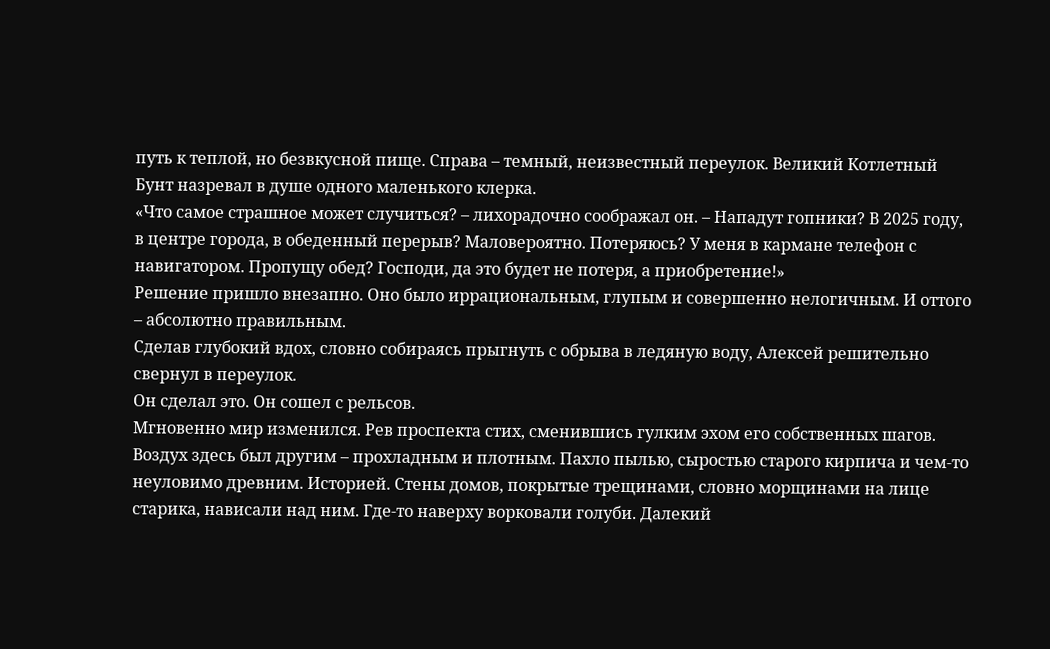путь к теплой, но безвкусной пище. Справа – темный, неизвестный переулок. Великий Котлетный Бунт назревал в душе одного маленького клерка.
«Что самое страшное может случиться? – лихорадочно соображал он. – Нападут гопники? В 2025 году, в центре города, в обеденный перерыв? Маловероятно. Потеряюсь? У меня в кармане телефон с навигатором. Пропущу обед? Господи, да это будет не потеря, а приобретение!»
Решение пришло внезапно. Оно было иррациональным, глупым и совершенно нелогичным. И оттого – абсолютно правильным.
Сделав глубокий вдох, словно собираясь прыгнуть с обрыва в ледяную воду, Алексей решительно свернул в переулок.
Он сделал это. Он сошел с рельсов.
Мгновенно мир изменился. Рев проспекта стих, сменившись гулким эхом его собственных шагов. Воздух здесь был другим – прохладным и плотным. Пахло пылью, сыростью старого кирпича и чем-то неуловимо древним. Историей. Стены домов, покрытые трещинами, словно морщинами на лице старика, нависали над ним. Где-то наверху ворковали голуби. Далекий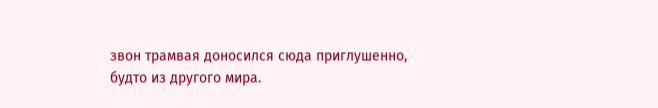звон трамвая доносился сюда приглушенно, будто из другого мира.